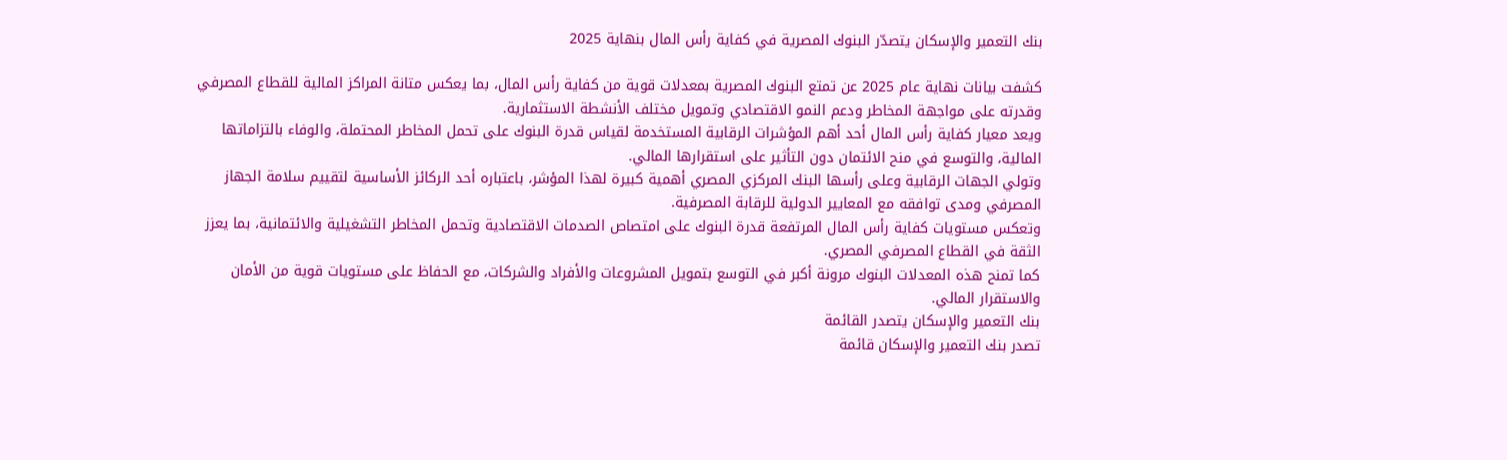بنك التعمير والإسكان يتصدّر البنوك المصرية في كفاية رأس المال بنهاية 2025

كشفت بيانات نهاية عام 2025 عن تمتع البنوك المصرية بمعدلات قوية من كفاية رأس المال، بما يعكس متانة المراكز المالية للقطاع المصرفي وقدرته على مواجهة المخاطر ودعم النمو الاقتصادي وتمويل مختلف الأنشطة الاستثمارية.
ويعد معيار كفاية رأس المال أحد أهم المؤشرات الرقابية المستخدمة لقياس قدرة البنوك على تحمل المخاطر المحتملة، والوفاء بالتزاماتها المالية، والتوسع في منح الائتمان دون التأثير على استقرارها المالي.
وتولي الجهات الرقابية وعلى رأسها البنك المركزي المصري أهمية كبيرة لهذا المؤشر، باعتباره أحد الركائز الأساسية لتقييم سلامة الجهاز المصرفي ومدى توافقه مع المعايير الدولية للرقابة المصرفية.
وتعكس مستويات كفاية رأس المال المرتفعة قدرة البنوك على امتصاص الصدمات الاقتصادية وتحمل المخاطر التشغيلية والائتمانية، بما يعزز الثقة في القطاع المصرفي المصري.
كما تمنح هذه المعدلات البنوك مرونة أكبر في التوسع بتمويل المشروعات والأفراد والشركات، مع الحفاظ على مستويات قوية من الأمان والاستقرار المالي.
بنك التعمير والإسكان يتصدر القائمة
تصدر بنك التعمير والإسكان قائمة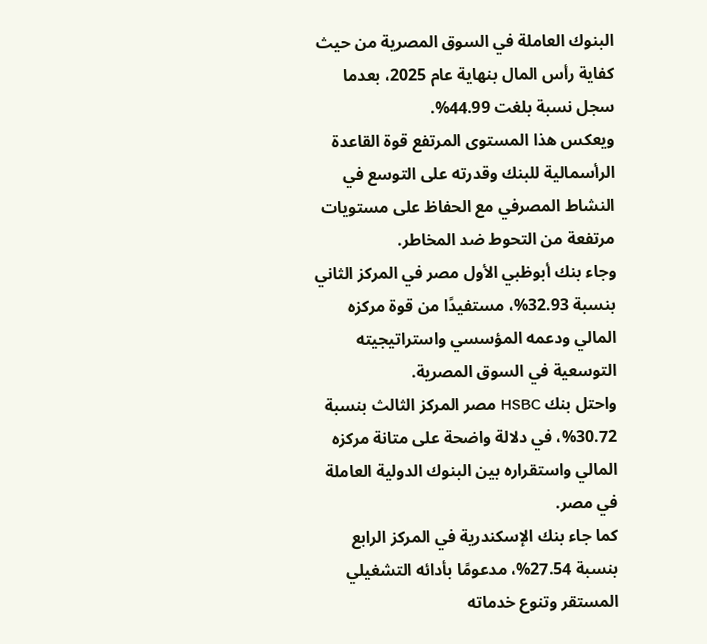البنوك العاملة في السوق المصرية من حيث كفاية رأس المال بنهاية عام 2025، بعدما سجل نسبة بلغت 44.99%.
ويعكس هذا المستوى المرتفع قوة القاعدة الرأسمالية للبنك وقدرته على التوسع في النشاط المصرفي مع الحفاظ على مستويات مرتفعة من التحوط ضد المخاطر.
وجاء بنك أبوظبي الأول مصر في المركز الثاني بنسبة 32.93%، مستفيدًا من قوة مركزه المالي ودعمه المؤسسي واستراتيجيته التوسعية في السوق المصرية.
واحتل بنك HSBC مصر المركز الثالث بنسبة 30.72%، في دلالة واضحة على متانة مركزه المالي واستقراره بين البنوك الدولية العاملة في مصر.
كما جاء بنك الإسكندرية في المركز الرابع بنسبة 27.54%، مدعومًا بأدائه التشغيلي المستقر وتنوع خدماته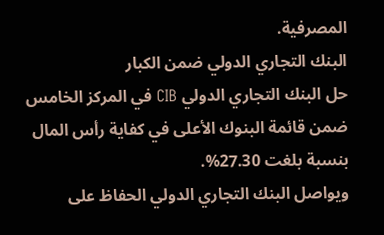المصرفية.
البنك التجاري الدولي ضمن الكبار
حل البنك التجاري الدولي CIB في المركز الخامس ضمن قائمة البنوك الأعلى في كفاية رأس المال بنسبة بلغت 27.30%.
ويواصل البنك التجاري الدولي الحفاظ على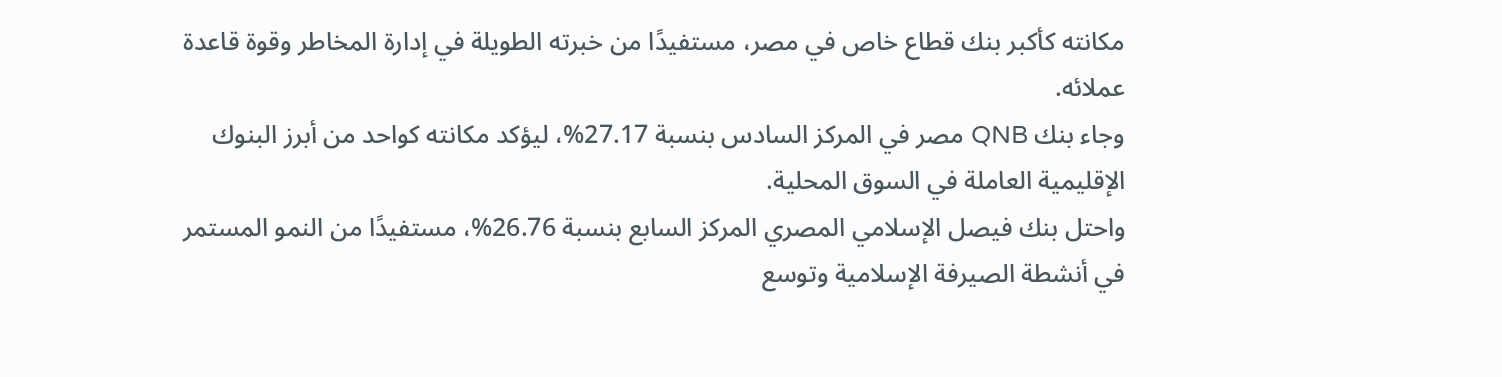مكانته كأكبر بنك قطاع خاص في مصر، مستفيدًا من خبرته الطويلة في إدارة المخاطر وقوة قاعدة عملائه.
وجاء بنك QNB مصر في المركز السادس بنسبة 27.17%، ليؤكد مكانته كواحد من أبرز البنوك الإقليمية العاملة في السوق المحلية.
واحتل بنك فيصل الإسلامي المصري المركز السابع بنسبة 26.76%، مستفيدًا من النمو المستمر في أنشطة الصيرفة الإسلامية وتوسع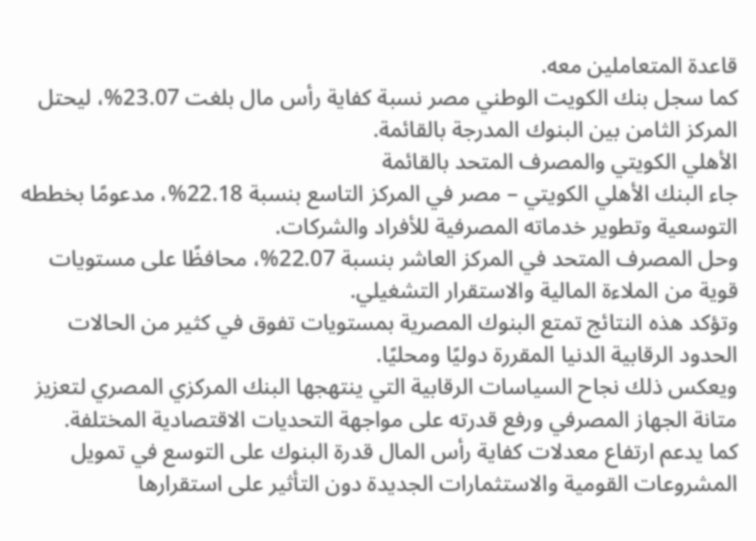قاعدة المتعاملين معه.
كما سجل بنك الكويت الوطني مصر نسبة كفاية رأس مال بلغت 23.07%، ليحتل المركز الثامن بين البنوك المدرجة بالقائمة.
الأهلي الكويتي والمصرف المتحد بالقائمة
جاء البنك الأهلي الكويتي – مصر في المركز التاسع بنسبة 22.18%، مدعومًا بخططه التوسعية وتطوير خدماته المصرفية للأفراد والشركات.
وحل المصرف المتحد في المركز العاشر بنسبة 22.07%، محافظًا على مستويات قوية من الملاءة المالية والاستقرار التشغيلي.
وتؤكد هذه النتائج تمتع البنوك المصرية بمستويات تفوق في كثير من الحالات الحدود الرقابية الدنيا المقررة دوليًا ومحليًا.
ويعكس ذلك نجاح السياسات الرقابية التي ينتهجها البنك المركزي المصري لتعزيز متانة الجهاز المصرفي ورفع قدرته على مواجهة التحديات الاقتصادية المختلفة.
كما يدعم ارتفاع معدلات كفاية رأس المال قدرة البنوك على التوسع في تمويل المشروعات القومية والاستثمارات الجديدة دون التأثير على استقرارها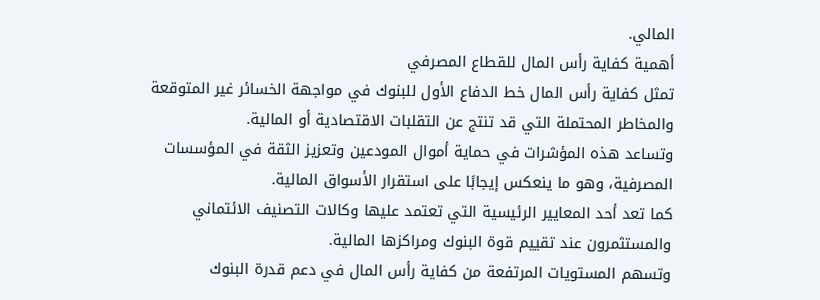المالي.
أهمية كفاية رأس المال للقطاع المصرفي
تمثل كفاية رأس المال خط الدفاع الأول للبنوك في مواجهة الخسائر غير المتوقعة والمخاطر المحتملة التي قد تنتج عن التقلبات الاقتصادية أو المالية.
وتساعد هذه المؤشرات في حماية أموال المودعين وتعزيز الثقة في المؤسسات المصرفية، وهو ما ينعكس إيجابًا على استقرار الأسواق المالية.
كما تعد أحد المعايير الرئيسية التي تعتمد عليها وكالات التصنيف الائتماني والمستثمرون عند تقييم قوة البنوك ومراكزها المالية.
وتسهم المستويات المرتفعة من كفاية رأس المال في دعم قدرة البنوك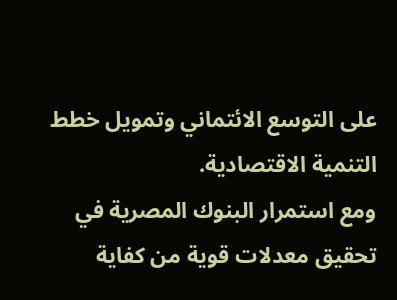على التوسع الائتماني وتمويل خطط التنمية الاقتصادية.
ومع استمرار البنوك المصرية في تحقيق معدلات قوية من كفاية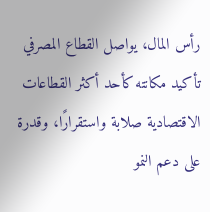رأس المال، يواصل القطاع المصرفي تأكيد مكانته كأحد أكثر القطاعات الاقتصادية صلابة واستقرارًا، وقدرة على دعم النمو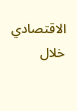الاقتصادي خلال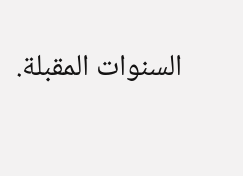السنوات المقبلة.